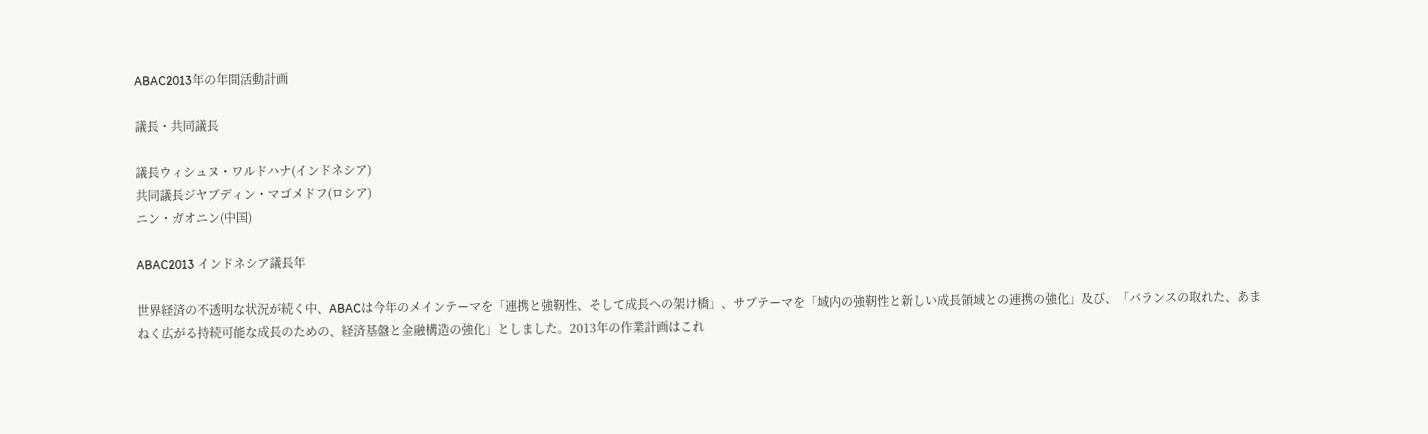ABAC2013年の年間活動計画

議長・共同議長

議長ウィシュヌ・ワルドハナ(インドネシア)
共同議長ジヤブディン・マゴメドフ(ロシア)
ニン・ガオニン(中国)

ABAC2013 インドネシア議長年

世界経済の不透明な状況が続く中、ABACは今年のメインテーマを「連携と強靭性、そして成長への架け橋」、サブテーマを「域内の強靭性と新しい成長領域との連携の強化」及び、「バランスの取れた、あまねく広がる持続可能な成長のための、経済基盤と金融構造の強化」としました。2013年の作業計画はこれ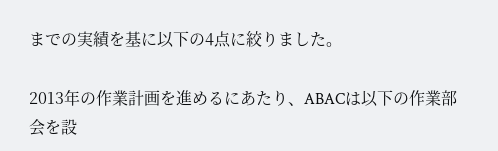までの実績を基に以下の4点に絞りました。

2013年の作業計画を進めるにあたり、ABACは以下の作業部会を設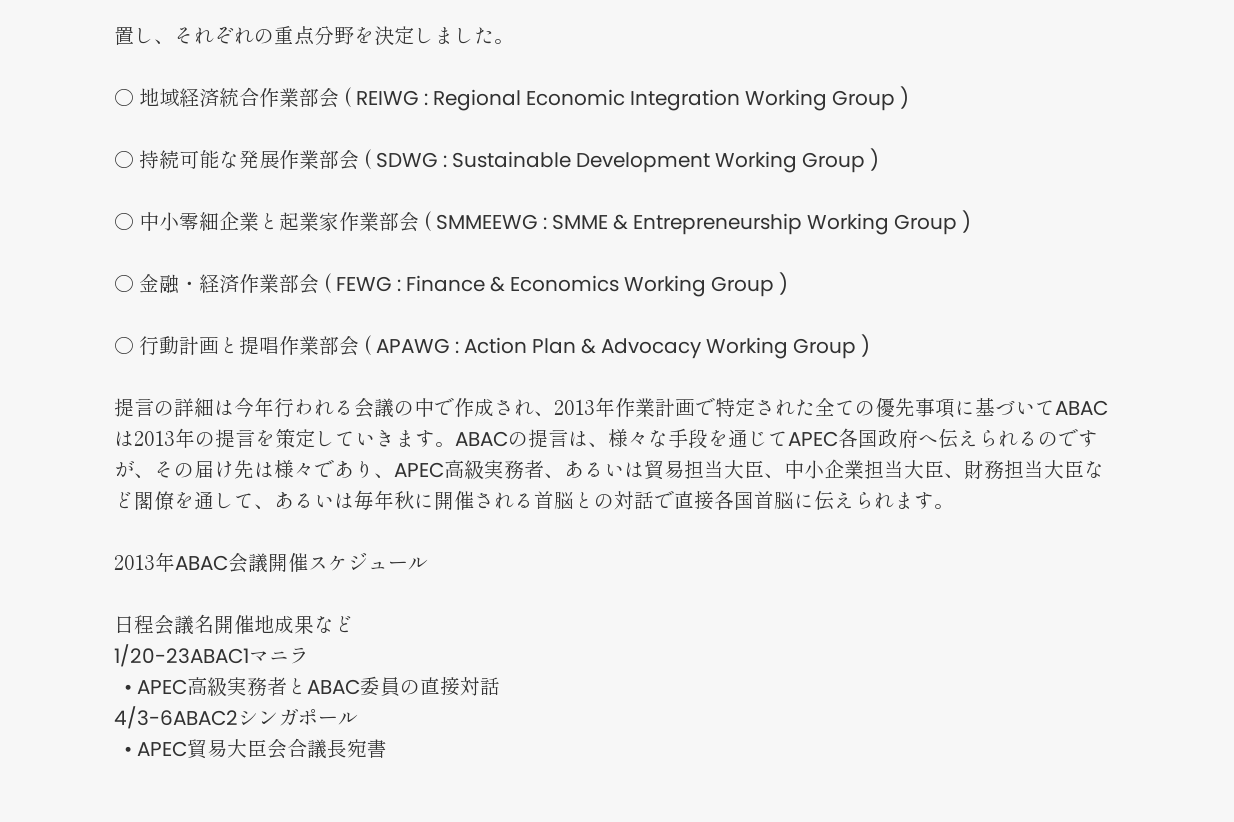置し、それぞれの重点分野を決定しました。

○ 地域経済統合作業部会 ( REIWG : Regional Economic Integration Working Group )

○ 持続可能な発展作業部会 ( SDWG : Sustainable Development Working Group )

○ 中小零細企業と起業家作業部会 ( SMMEEWG : SMME & Entrepreneurship Working Group )

○ 金融・経済作業部会 ( FEWG : Finance & Economics Working Group )

○ 行動計画と提唱作業部会 ( APAWG : Action Plan & Advocacy Working Group )

提言の詳細は今年行われる会議の中で作成され、2013年作業計画で特定された全ての優先事項に基づいてABACは2013年の提言を策定していきます。ABACの提言は、様々な手段を通じてAPEC各国政府へ伝えられるのですが、その届け先は様々であり、APEC高級実務者、あるいは貿易担当大臣、中小企業担当大臣、財務担当大臣など閣僚を通して、あるいは毎年秋に開催される首脳との対話で直接各国首脳に伝えられます。

2013年ABAC会議開催スケジュール

日程会議名開催地成果など
1/20-23ABAC1マニラ
  • APEC高級実務者とABAC委員の直接対話
4/3-6ABAC2シンガポール
  • APEC貿易大臣会合議長宛書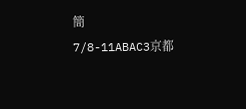簡
7/8-11ABAC3京都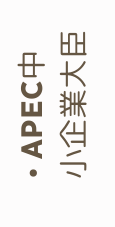• APEC中小企業大臣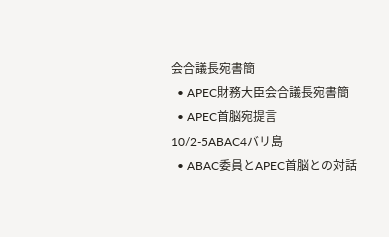会合議長宛書簡
  • APEC財務大臣会合議長宛書簡
  • APEC首脳宛提言
10/2-5ABAC4バリ島
  • ABAC委員とAPEC首脳との対話